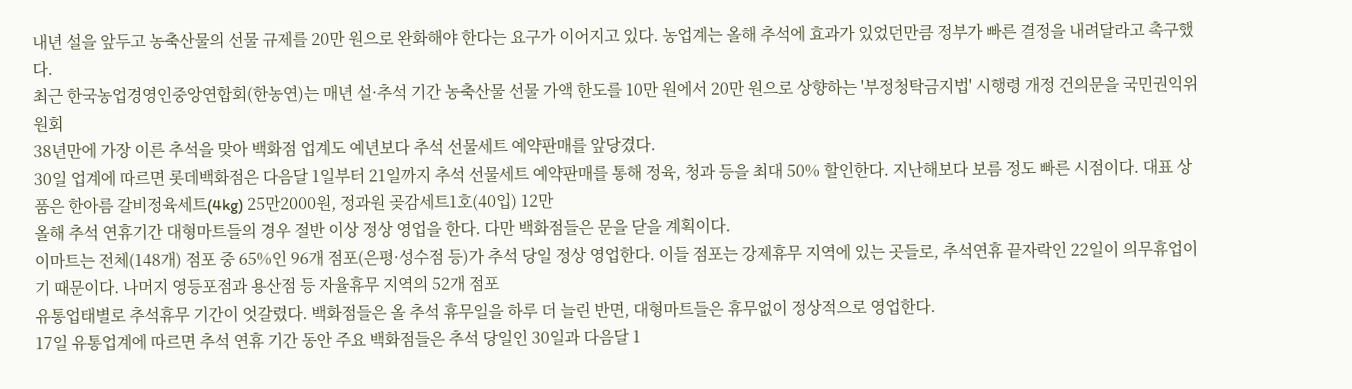내년 설을 앞두고 농축산물의 선물 규제를 20만 원으로 완화해야 한다는 요구가 이어지고 있다. 농업계는 올해 추석에 효과가 있었던만큼 정부가 빠른 결정을 내려달라고 촉구했다.
최근 한국농업경영인중앙연합회(한농연)는 매년 설·추석 기간 농축산물 선물 가액 한도를 10만 원에서 20만 원으로 상향하는 '부정청탁금지법' 시행령 개정 건의문을 국민권익위원회
38년만에 가장 이른 추석을 맞아 백화점 업계도 예년보다 추석 선물세트 예약판매를 앞당겼다.
30일 업계에 따르면 롯데백화점은 다음달 1일부터 21일까지 추석 선물세트 예약판매를 통해 정육, 청과 등을 최대 50% 할인한다. 지난해보다 보름 정도 빠른 시점이다. 대표 상품은 한아름 갈비정육세트(4kg) 25만2000원, 정과원 곶감세트1호(40입) 12만
올해 추석 연휴기간 대형마트들의 경우 절반 이상 정상 영업을 한다. 다만 백화점들은 문을 닫을 계획이다.
이마트는 전체(148개) 점포 중 65%인 96개 점포(은평·성수점 등)가 추석 당일 정상 영업한다. 이들 점포는 강제휴무 지역에 있는 곳들로, 추석연휴 끝자락인 22일이 의무휴업이기 때문이다. 나머지 영등포점과 용산점 등 자율휴무 지역의 52개 점포
유통업태별로 추석휴무 기간이 엇갈렸다. 백화점들은 올 추석 휴무일을 하루 더 늘린 반면, 대형마트들은 휴무없이 정상적으로 영업한다.
17일 유통업계에 따르면 추석 연휴 기간 동안 주요 백화점들은 추석 당일인 30일과 다음달 1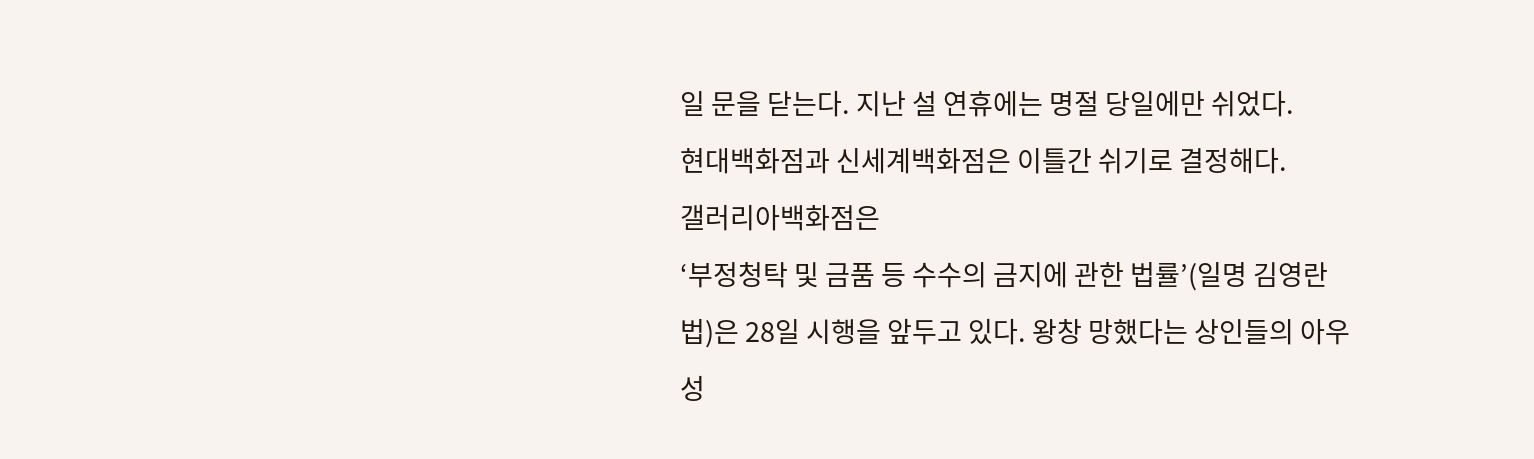일 문을 닫는다. 지난 설 연휴에는 명절 당일에만 쉬었다.
현대백화점과 신세계백화점은 이틀간 쉬기로 결정해다.
갤러리아백화점은
‘부정청탁 및 금품 등 수수의 금지에 관한 법률’(일명 김영란 법)은 28일 시행을 앞두고 있다. 왕창 망했다는 상인들의 아우성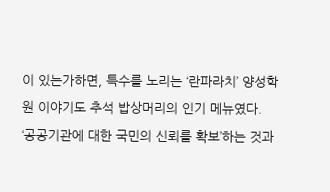이 있는가하면, 특수를 노리는 ‘란파라치’ 양성학원 이야기도 추석 밥상머리의 인기 메뉴였다. ‘공공기관에 대한 국민의 신뢰를 확보’하는 것과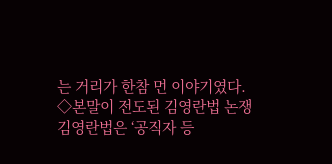는 거리가 한참 먼 이야기였다.
◇본말이 전도된 김영란법 논쟁
김영란법은 ‘공직자 등